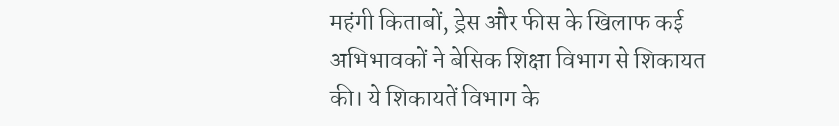महंगी किताबों, ड्रेस और फीस के खिलाफ कई अभिभावकों ने बेसिक शिक्षा विभाग से शिकायत की। ये शिकायतें विभाग के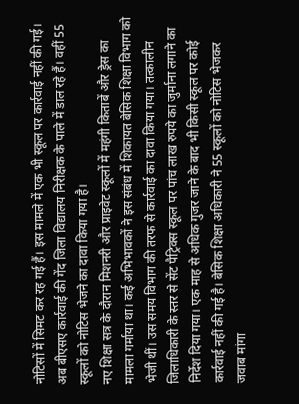नोटिसों में सिमट कर रह गई हैं। इस मामले में एक भी स्कूल पर कार्रवाई नहीं की गई। अब बीएसए कार्रवाई की गेंद जिला विद्यालय निरीक्षक के पाले में डाल रहे हैं। वहीं 55 स्कूलों को नोटिस भेजने का दावा किया गया है।
नए शिक्षा सत्र के दौरान मिशनरी और प्राइवेट स्कूलों में महंगी किताबें और ड्रेस का मामला गर्माया था। कई अभिभावकों ने इस संबंध में शिकायत बेसिक शिक्षा विभाग को भेजी थीं। उस समय विभाग की तरफ से कार्रवाई का दावा किया गया। तत्कालीन जिलाधिकारी के स्तर से सेंट पैट्रिक्स स्कूल पर पांच लाख रुपये का जुर्माना लगाने का निर्देश दिया गया। एक माह से अधिक गुजर जाने के बाद भी किसी स्कूल पर कोई कार्रवाई नहीं की गई है। बेसिक शिक्षा अधिकारी ने 55 स्कूलों को नोटिस भेजकर जवाब मांगा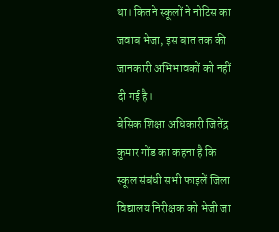था। कितने स्कूलों ने नोटिस का जवाब भेजा, इस बात तक की जानकारी अभिभावकों को नहीं दी गई है।
बेसिक शिक्षा अधिकारी जितेंद्र कुमार गोंड का कहना है कि स्कूल संबंधी सभी फाइलें जिला विद्यालय निरीक्षक को भेजी जा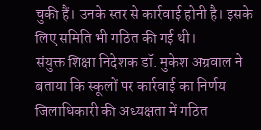चुकी हैं। उनके स्तर से कार्रवाई होनी है। इसके लिए समिति भी गठित की गई थी।
संयुक्त शिक्षा निदेशक डॉ. मुकेश अग्रवाल ने बताया कि स्कूलों पर कार्रवाई का निर्णय जिलाधिकारी की अध्यक्षता में गठित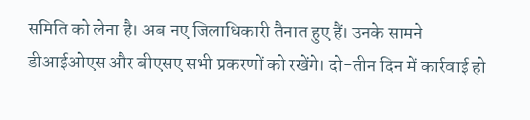समिति को लेना है। अब नए जिलाधिकारी तैनात हुए हैं। उनके सामने डीआईओएस और बीएसए सभी प्रकरणों को रखेंगे। दो-तीन दिन में कार्रवाई हो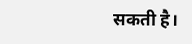सकती है।